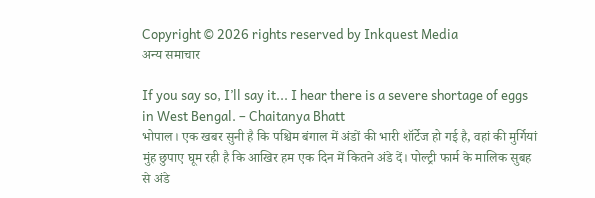Copyright © 2026 rights reserved by Inkquest Media
अन्य समाचार

If you say so, I’ll say it... I hear there is a severe shortage of eggs in West Bengal. – Chaitanya Bhatt
भोपाल। एक खबर सुनी है कि पश्चिम बंगाल में अंडों की भारी शॉर्टेज हो गई है, वहां की मुर्गियां मुंह छुपाए घूम रही है कि आखिर हम एक दिन में कितने अंडे दें। पोल्ट्री फार्म के मालिक सुबह से अंडे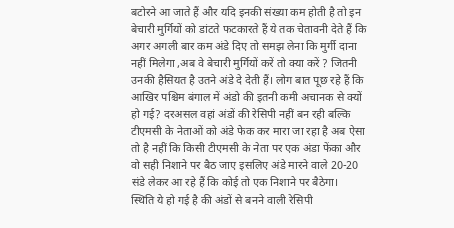बटोरने आ जाते हैं और यदि इनकी संख्या कम होती है तो इन बेचारी मुर्गियों को डांटते फटकारते हैं ये तक चेतावनी देते हैं कि अगर अगली बार कम अंडे दिए तो समझ लेना कि मुर्गी दाना नहीं मिलेगा ,अब वे बेचारी मुर्गियों करें तो क्या करें ? जितनी उनकी हैसियत है उतने अंडे दे देती हैं। लोग बात पूछ रहे हैं कि आखिर पश्चिम बंगाल में अंडो की इतनी कमी अचानक से क्यों हो गई? दरअसल वहां अंडों की रेसिपी नहीं बन रही बल्कि टीएमसी के नेताओं को अंडे फेक कर मारा जा रहा है अब ऐसा तो है नहीं कि किसी टीएमसी के नेता पर एक अंडा फेंका और वो सही निशाने पर बैठ जाए इसलिए अंडे मारने वाले 20-20 संडे लेकर आ रहे हैं कि कोई तो एक निशाने पर बैठेगा।
स्थिति ये हो गई है की अंडों से बनने वाली रेसिपी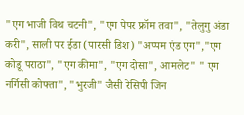"एग भाजी विथ चटनी", "एग पेपर फ्रॉम तवा", "तेलुगु अंडा करी", साली पर ईडा (पारसी डिश) "अप्पम एंड एग","एग कोडू पराठा", "एग कीमा", "एग दोसा", आमलेट" " एग नर्गिसी कोफ्ता", "भुरजी" जैसी रेसिपी जिन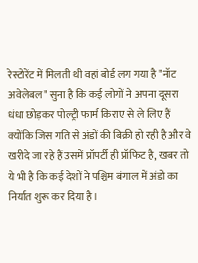रेस्टोरेंट में मिलती थी वहां बोर्ड लग गया है "नॉट अवेलेबल" सुना है कि कई लोगों ने अपना दूसरा धंधा छोड़कर पोल्ट्री फार्म किराए से ले लिए हैं क्योंकि जिस गति से अंडों की बिक्री हो रही है और वे खरीदे जा रहे हैं उसमें प्रॉपर्टी ही प्रॉफिट है, खबर तो ये भी है कि कई देशों ने पश्चिम बंगाल में अंडो का निर्यात शुरू कर दिया है।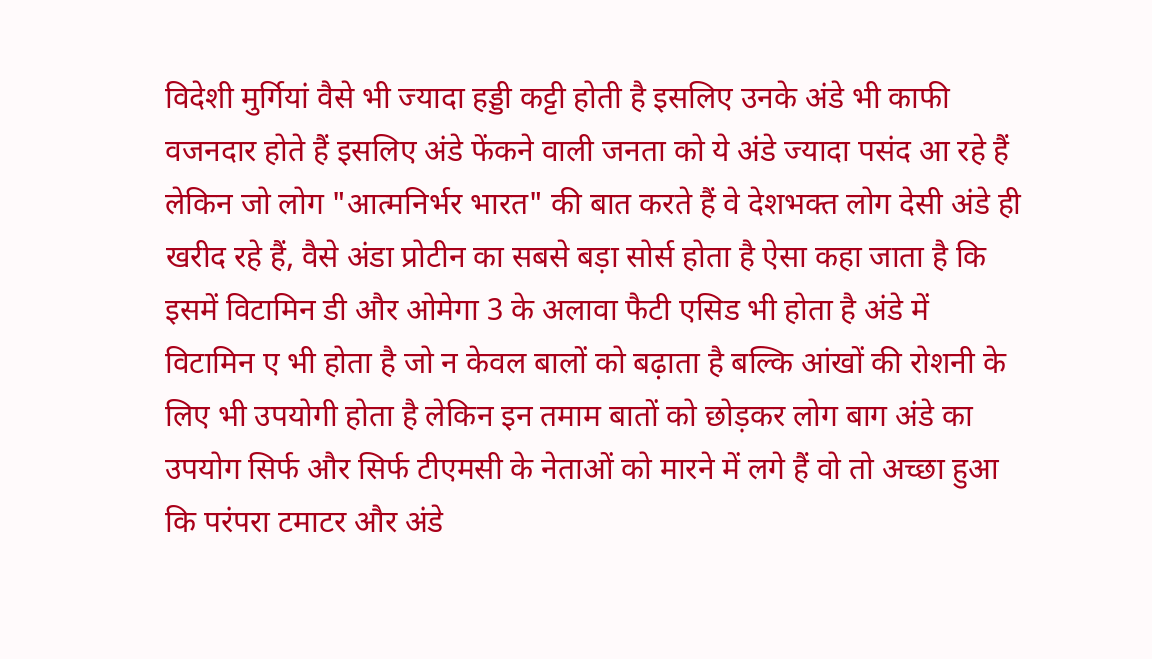विदेशी मुर्गियां वैसे भी ज्यादा हड्डी कट्टी होती है इसलिए उनके अंडे भी काफी वजनदार होते हैं इसलिए अंडे फेंकने वाली जनता को ये अंडे ज्यादा पसंद आ रहे हैं लेकिन जो लोग "आत्मनिर्भर भारत" की बात करते हैं वे देशभक्त लोग देसी अंडे ही खरीद रहे हैं, वैसे अंडा प्रोटीन का सबसे बड़ा सोर्स होता है ऐसा कहा जाता है कि इसमें विटामिन डी और ओमेगा 3 के अलावा फैटी एसिड भी होता है अंडे में विटामिन ए भी होता है जो न केवल बालों को बढ़ाता है बल्कि आंखों की रोशनी के लिए भी उपयोगी होता है लेकिन इन तमाम बातों को छोड़कर लोग बाग अंडे का उपयोग सिर्फ और सिर्फ टीएमसी के नेताओं को मारने में लगे हैं वो तो अच्छा हुआ कि परंपरा टमाटर और अंडे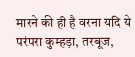मारने की ही है वरना यदि ये परंपरा कुम्हड़ा, तरबूज,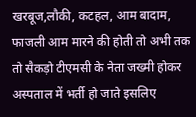खरबूज,लौकी, कटहल, आम बादाम, फाजली आम मारने की होती तो अभी तक तो सैकड़ो टीएमसी के नेता जख्मी होकर अस्पताल में भर्ती हो जाते इसलिए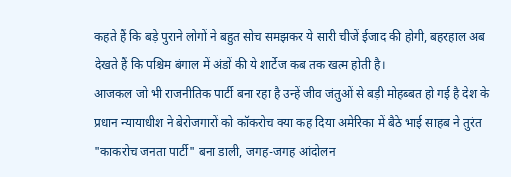कहते हैं कि बड़े पुराने लोगों ने बहुत सोच समझकर ये सारी चीजें ईजाद की होगी, बहरहाल अब देखते हैं कि पश्चिम बंगाल में अंडों की ये शार्टेज कब तक खत्म होती है।
आजकल जो भी राजनीतिक पार्टी बना रहा है उन्हें जीव जंतुओं से बड़ी मोहब्बत हो गई है देश के प्रधान न्यायाधीश ने बेरोजगारों को कॉकरोच क्या कह दिया अमेरिका में बैठे भाई साहब ने तुरंत "काकरोच जनता पार्टी" बना डाली, जगह-जगह आंदोलन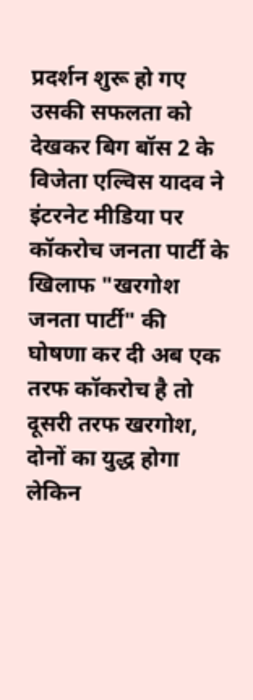प्रदर्शन शुरू हो गए उसकी सफलता को देखकर बिग बॉस 2 के विजेता एल्विस यादव ने इंटरनेट मीडिया पर कॉकरोच जनता पार्टी के खिलाफ "खरगोश जनता पार्टी" की घोषणा कर दी अब एक तरफ कॉकरोच है तो दूसरी तरफ खरगोश, दोनों का युद्ध होगा लेकिन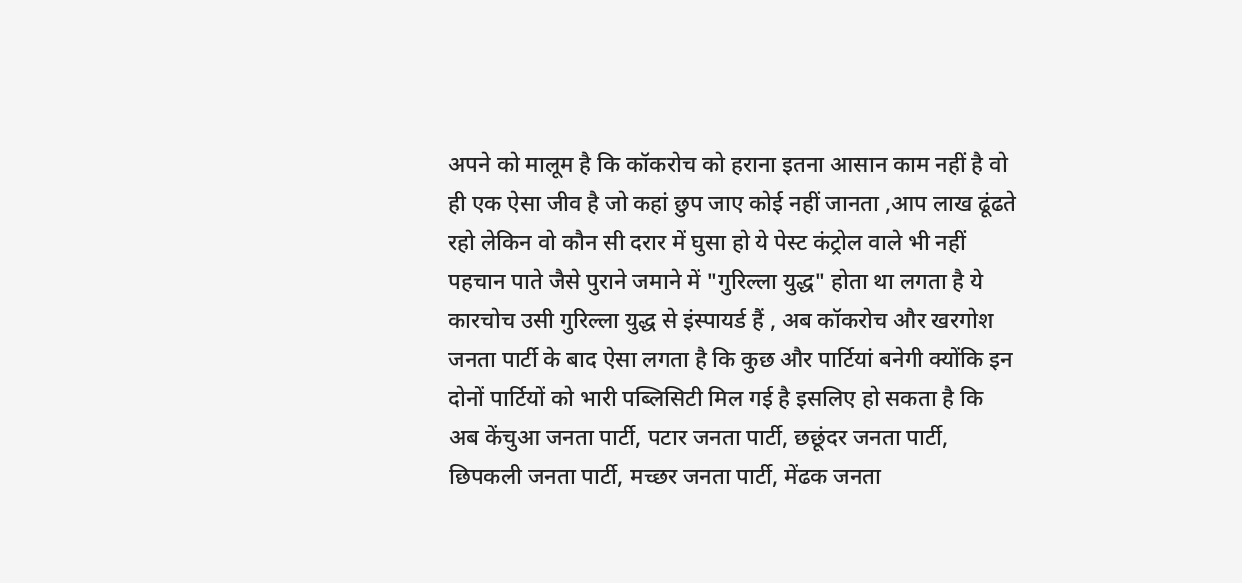अपने को मालूम है कि कॉकरोच को हराना इतना आसान काम नहीं है वो ही एक ऐसा जीव है जो कहां छुप जाए कोई नहीं जानता ,आप लाख ढूंढते रहो लेकिन वो कौन सी दरार में घुसा हो ये पेस्ट कंट्रोल वाले भी नहीं पहचान पाते जैसे पुराने जमाने में "गुरिल्ला युद्ध" होता था लगता है ये कारचोच उसी गुरिल्ला युद्ध से इंस्पायर्ड हैं , अब कॉकरोच और खरगोश जनता पार्टी के बाद ऐसा लगता है कि कुछ और पार्टियां बनेगी क्योंकि इन दोनों पार्टियों को भारी पब्लिसिटी मिल गई है इसलिए हो सकता है कि अब केंचुआ जनता पार्टी, पटार जनता पार्टी, छछूंदर जनता पार्टी, छिपकली जनता पार्टी, मच्छर जनता पार्टी, मेंढक जनता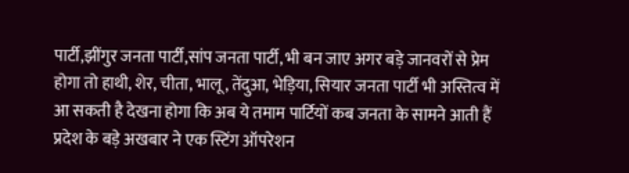पार्टी,झींगुर जनता पार्टी,सांप जनता पार्टी, भी बन जाए अगर बड़े जानवरों से प्रेम होगा तो हाथी, शेर, चीता, भालू, तेंदुआ, भेड़िया, सियार जनता पार्टी भी अस्तित्व में आ सकती है देखना होगा कि अब ये तमाम पार्टियों कब जनता के सामने आती हैं
प्रदेश के बड़े अखबार ने एक स्टिंग ऑपरेशन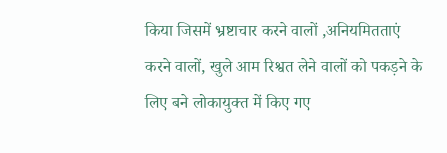किया जिसमें भ्रष्टाचार करने वालों ,अनियमितताएं करने वालों, खुले आम रिश्वत लेने वालों को पकड़ने के लिए बने लोकायुक्त में किए गए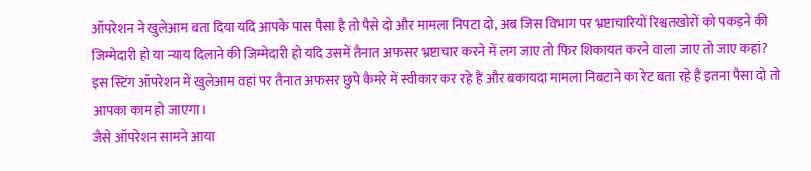ऑपरेशन ने खुलेआम बता दिया यदि आपके पास पैसा है तो पैसे दो और मामला निपटा दो, अब जिस विभाग पर भ्रष्टाचारियों रिश्वतखोरों को पकड़ने की जिम्मेदारी हो या न्याय दिलाने की जिम्मेदारी हो यदि उसमें तैनात अफसर भ्रष्टाचार करने में लग जाए तो फिर शिकायत करने वाला जाए तो जाए कहां? इस स्टिंग ऑपरेशन में खुलेआम वहां पर तैनात अफसर छुपे कैमरे में स्वीकार कर रहे हैं और बकायदा मामला निबटाने का रेट बता रहे हैं इतना पैसा दो तो आपका काम हो जाएगा।
जैसे ऑपरेशन सामने आया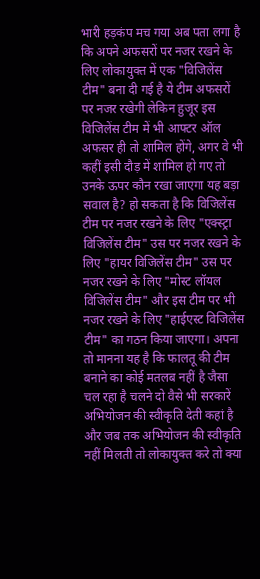भारी हड़कंप मच गया अब पता लगा है कि अपने अफसरों पर नजर रखने के लिए लोकायुक्त में एक "विजिलेंस टीम" बना दी गई है ये टीम अफसरों पर नजर रखेगी लेकिन हुजूर इस विजिलेंस टीम में भी आफ्टर ऑल अफसर ही तो शामिल होंगे, अगर वे भी कहीं इसी दौड़ में शामिल हो गए तो उनके ऊपर कौन रखा जाएगा यह बड़ा सवाल है? हो सकता है कि विजिलेंस टीम पर नजर रखने के लिए "एक्स्ट्रा विजिलेंस टीम" उस पर नजर रखने के लिए "हायर विजिलेंस टीम" उस पर नजर रखने के लिए "मोस्ट लॉयल विजिलेंस टीम" और इस टीम पर भी नजर रखने के लिए "हाईएस्ट विजिलेंस टीम" का गठन किया जाएगा। अपना तो मानना यह है कि फालतू की टीम बनाने का कोई मतलब नहीं है जैसा चल रहा है चलने दो वैसे भी सरकारें अभियोजन की स्वीकृति देती कहां है और जब तक अभियोजन की स्वीकृति नहीं मिलती तो लोकायुक्त करे तो क्या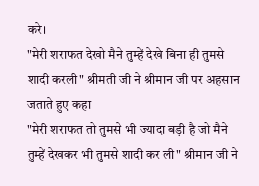करे।
"मेरी शराफत देखो मैने तुम्हें देखे बिना ही तुमसे शादी करली" श्रीमती जी ने श्रीमान जी पर अहसान जताते हुए कहा
"मेरी शराफत तो तुमसे भी ज्यादा बड़ी है जो मैने तुम्हें देखकर भी तुमसे शादी कर ली" श्रीमान जी ने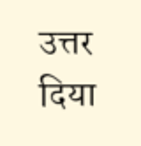उत्तर दिया